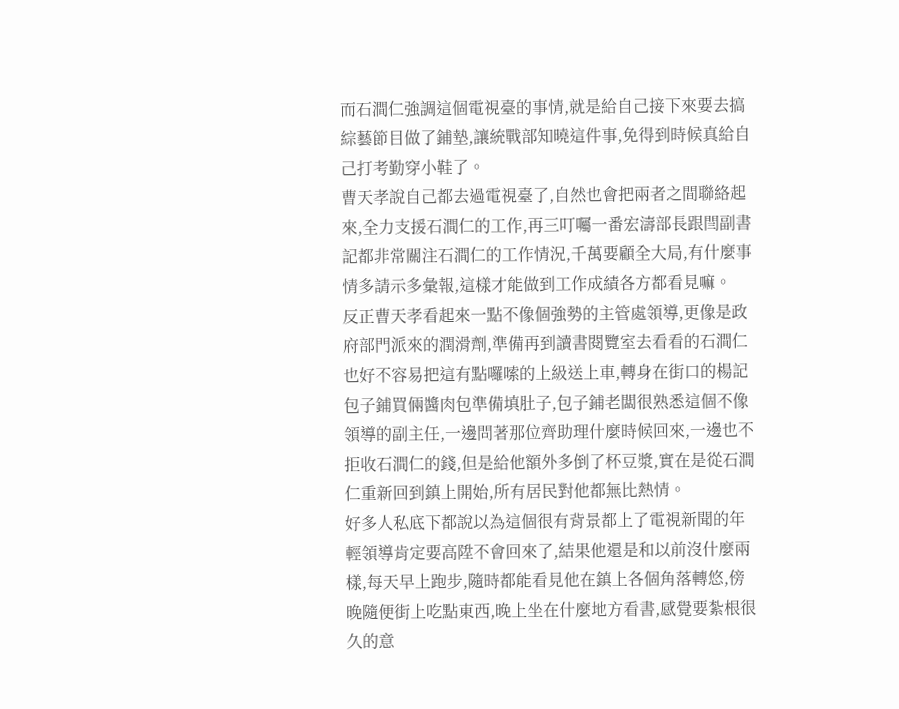而石澗仁強調這個電視臺的事情,就是給自己接下來要去搞綜藝節目做了鋪墊,讓統戰部知曉這件事,免得到時候真給自己打考勤穿小鞋了。
曹天孝說自己都去過電視臺了,自然也會把兩者之間聯絡起來,全力支援石澗仁的工作,再三叮囑一番宏濤部長跟閆副書記都非常關注石澗仁的工作情況,千萬要顧全大局,有什麼事情多請示多彙報,這樣才能做到工作成績各方都看見嘛。
反正曹天孝看起來一點不像個強勢的主管處領導,更像是政府部門派來的潤滑劑,準備再到讀書閱覽室去看看的石澗仁也好不容易把這有點囉嗦的上級送上車,轉身在街口的楊記包子鋪買倆醬肉包準備填肚子,包子鋪老闆很熟悉這個不像領導的副主任,一邊問著那位齊助理什麼時候回來,一邊也不拒收石澗仁的錢,但是給他額外多倒了杯豆漿,實在是從石澗仁重新回到鎮上開始,所有居民對他都無比熱情。
好多人私底下都說以為這個很有背景都上了電視新聞的年輕領導肯定要高陞不會回來了,結果他還是和以前沒什麼兩樣,每天早上跑步,隨時都能看見他在鎮上各個角落轉悠,傍晚隨便街上吃點東西,晚上坐在什麼地方看書,感覺要紮根很久的意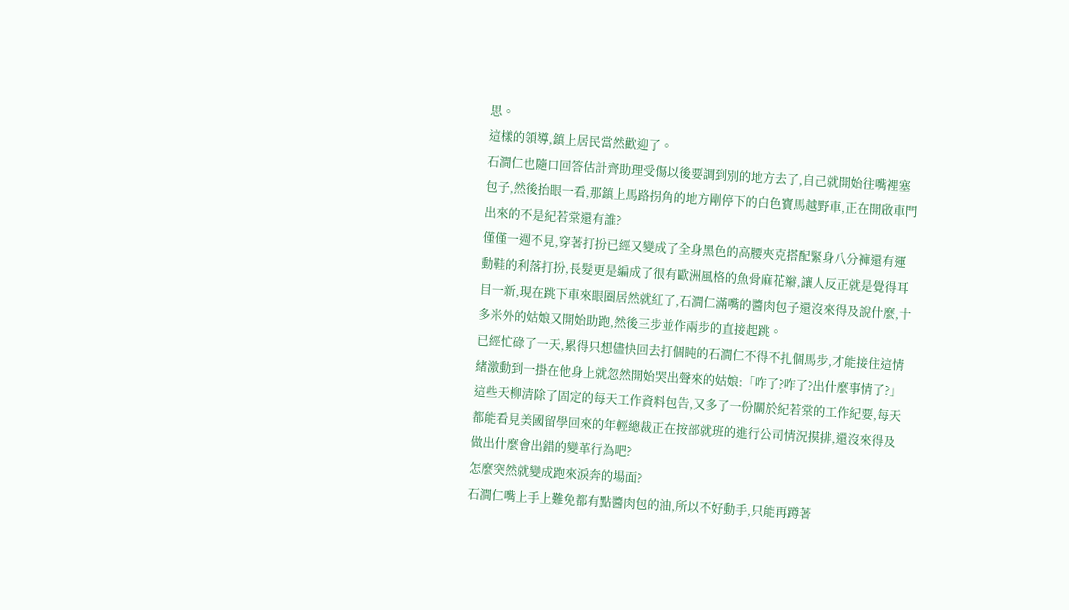思。
這樣的領導,鎮上居民當然歡迎了。
石澗仁也隨口回答估計齊助理受傷以後要調到別的地方去了,自己就開始往嘴裡塞包子,然後抬眼一看,那鎮上馬路拐角的地方剛停下的白色寶馬越野車,正在開啟車門出來的不是紀若棠還有誰?
僅僅一週不見,穿著打扮已經又變成了全身黑色的高腰夾克搭配緊身八分褲還有運動鞋的利落打扮,長髮更是編成了很有歐洲風格的魚骨麻花辮,讓人反正就是覺得耳目一新,現在跳下車來眼圈居然就紅了,石澗仁滿嘴的醬肉包子還沒來得及說什麼,十多米外的姑娘又開始助跑,然後三步並作兩步的直接起跳。
已經忙碌了一天,累得只想儘快回去打個盹的石澗仁不得不扎個馬步,才能接住這情緒激動到一掛在他身上就忽然開始哭出聲來的姑娘:「咋了?咋了?出什麼事情了?」
這些天柳清除了固定的每天工作資料包告,又多了一份關於紀若棠的工作紀要,每天都能看見美國留學回來的年輕總裁正在按部就班的進行公司情況摸排,還沒來得及做出什麼會出錯的變革行為吧?
怎麼突然就變成跑來淚奔的場面?
石澗仁嘴上手上難免都有點醬肉包的油,所以不好動手,只能再蹲著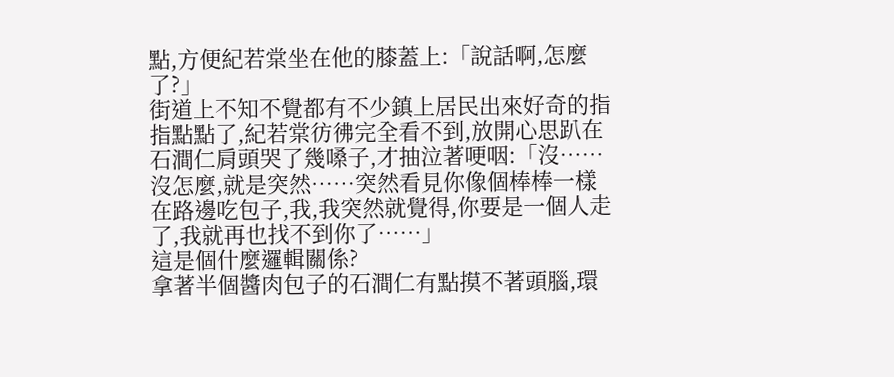點,方便紀若棠坐在他的膝蓋上:「說話啊,怎麼了?」
街道上不知不覺都有不少鎮上居民出來好奇的指指點點了,紀若棠彷彿完全看不到,放開心思趴在石澗仁肩頭哭了幾嗓子,才抽泣著哽咽:「沒……沒怎麼,就是突然……突然看見你像個棒棒一樣在路邊吃包子,我,我突然就覺得,你要是一個人走了,我就再也找不到你了……」
這是個什麼邏輯關係?
拿著半個醬肉包子的石澗仁有點摸不著頭腦,環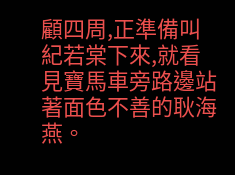顧四周,正準備叫紀若棠下來,就看見寶馬車旁路邊站著面色不善的耿海燕。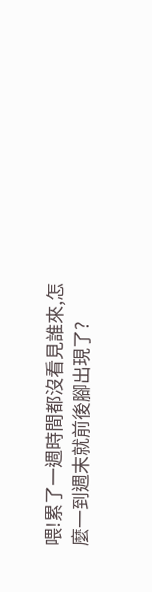喂!累了一週時間都沒看見誰來,怎麼一到週末就前後腳出現了?